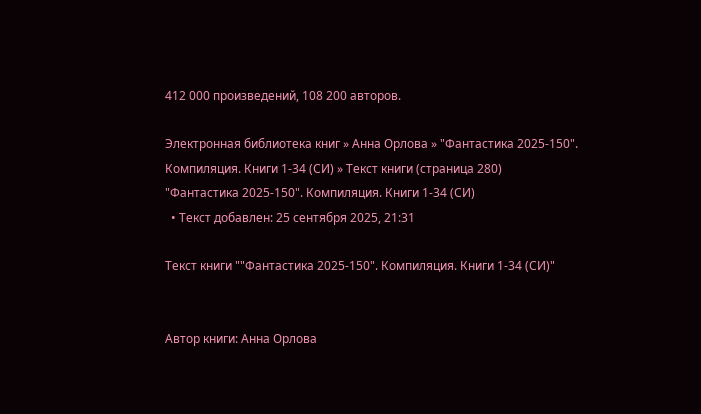412 000 произведений, 108 200 авторов.

Электронная библиотека книг » Анна Орлова » "Фантастика 2025-150". Компиляция. Книги 1-34 (СИ) » Текст книги (страница 280)
"Фантастика 2025-150". Компиляция. Книги 1-34 (СИ)
  • Текст добавлен: 25 сентября 2025, 21:31

Текст книги ""Фантастика 2025-150". Компиляция. Книги 1-34 (СИ)"


Автор книги: Анна Орлова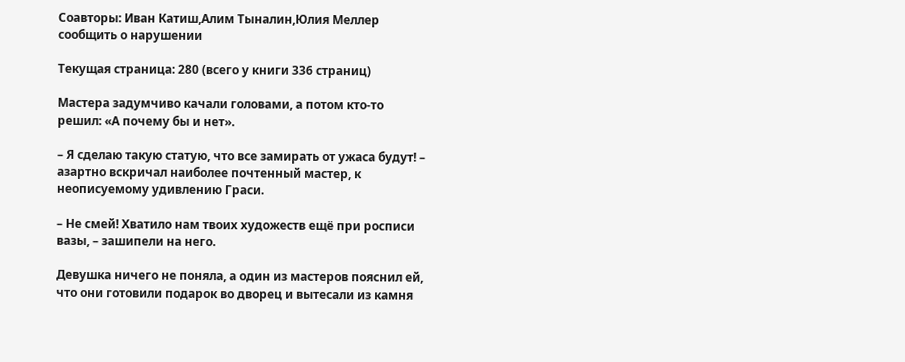Соавторы: Иван Катиш,Алим Тыналин,Юлия Меллер
сообщить о нарушении

Текущая страница: 280 (всего у книги 336 страниц)

Мастера задумчиво качали головами, а потом кто-то решил: «А почему бы и нет».

– Я сделаю такую статую, что все замирать от ужаса будут! – азартно вскричал наиболее почтенный мастер, к неописуемому удивлению Граси.

– Не смей! Хватило нам твоих художеств ещё при росписи вазы, – зашипели на него.

Девушка ничего не поняла, а один из мастеров пояснил ей, что они готовили подарок во дворец и вытесали из камня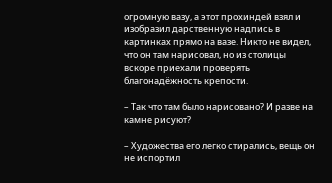огромную вазу, а этот прохиндей взял и изобразил дарственную надпись в картинках прямо на вазе. Никто не видел, что он там нарисовал, но из столицы вскоре приехали проверять благонадёжность крепости.

– Так что там было нарисовано? И разве на камне рисуют?

– Художества его легко стирались, вещь он не испортил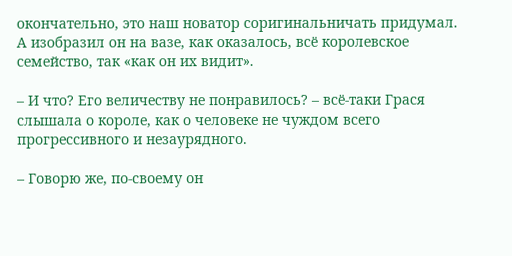окончательно, это наш новатор соригинальничать придумал. А изобразил он на вазе, как оказалось, всё королевское семейство, так «как он их видит».

– И что? Его величеству не понравилось? – всё-таки Грася слышала о короле, как о человеке не чуждом всего прогрессивного и незаурядного.

– Говорю же, по-своему он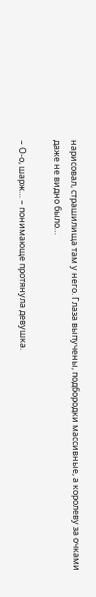нарисовал, страшилища там у него. Глаза выпучены, подбородки массивные, а королеву за очками даже не видно было…

– О-о, шарж… – понимающе протянула девушка.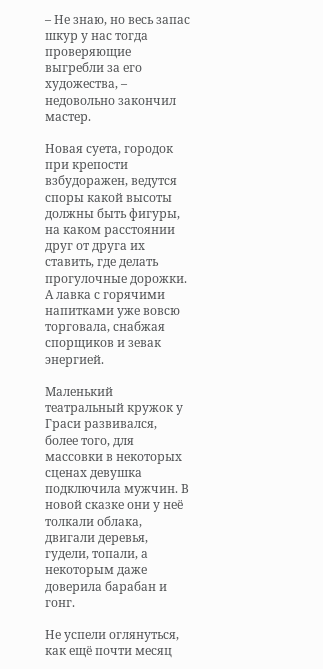– Не знаю, но весь запас шкур у нас тогда проверяющие выгребли за его художества, – недовольно закончил мастер.

Новая суета, городок при крепости взбудоражен, ведутся споры какой высоты должны быть фигуры, на каком расстоянии друг от друга их ставить, где делать прогулочные дорожки. А лавка с горячими напитками уже вовсю торговала, снабжая спорщиков и зевак энергией.

Маленький театральный кружок у Граси развивался, более того, для массовки в некоторых сценах девушка подключила мужчин. В новой сказке они у неё толкали облака, двигали деревья, гудели, топали, а некоторым даже доверила барабан и гонг.

Не успели оглянуться, как ещё почти месяц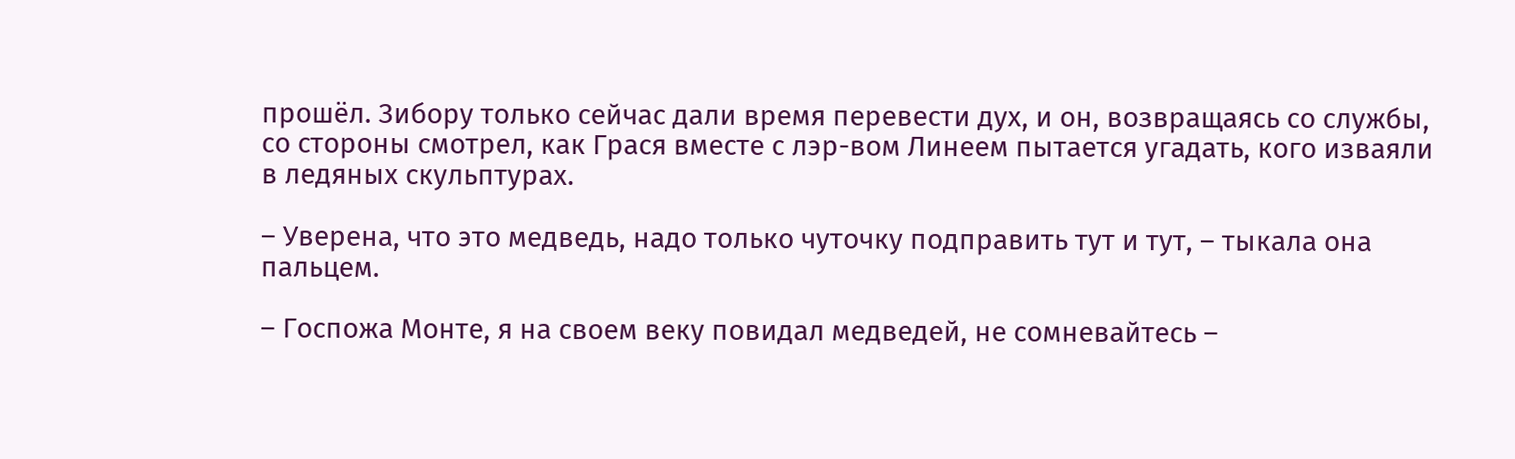прошёл. Зибору только сейчас дали время перевести дух, и он, возвращаясь со службы, со стороны смотрел, как Грася вместе с лэр-вом Линеем пытается угадать, кого изваяли в ледяных скульптурах.

– Уверена, что это медведь, надо только чуточку подправить тут и тут, – тыкала она пальцем.

– Госпожа Монте, я на своем веку повидал медведей, не сомневайтесь –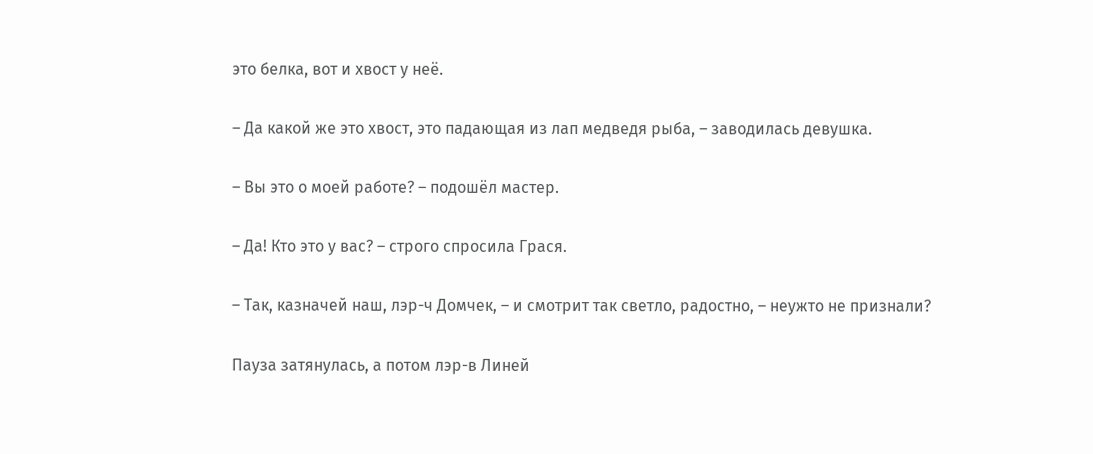это белка, вот и хвост у неё.

– Да какой же это хвост, это падающая из лап медведя рыба, – заводилась девушка.

– Вы это о моей работе? – подошёл мастер.

– Да! Кто это у вас? – строго спросила Грася.

– Так, казначей наш, лэр-ч Домчек, – и смотрит так светло, радостно, – неужто не признали?

Пауза затянулась, а потом лэр-в Линей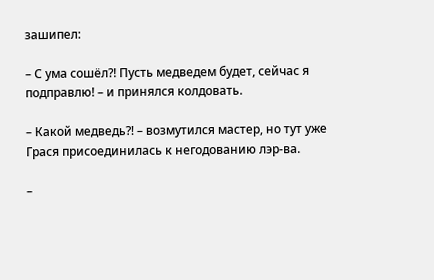зашипел:

– С ума сошёл?! Пусть медведем будет, сейчас я подправлю! – и принялся колдовать.

– Какой медведь?! – возмутился мастер, но тут уже Грася присоединилась к негодованию лэр-ва.

–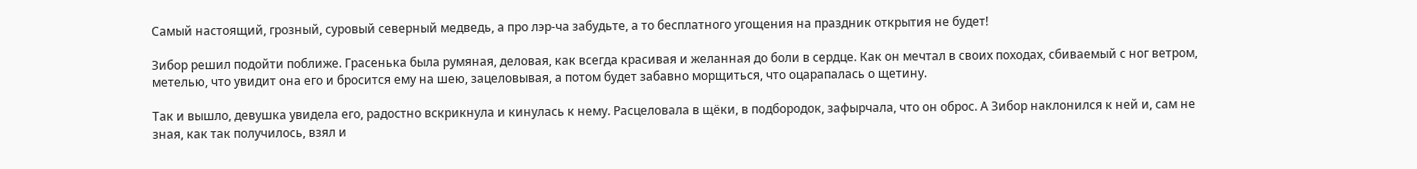Самый настоящий, грозный, суровый северный медведь, а про лэр-ча забудьте, а то бесплатного угощения на праздник открытия не будет!

Зибор решил подойти поближе. Грасенька была румяная, деловая, как всегда красивая и желанная до боли в сердце. Как он мечтал в своих походах, сбиваемый с ног ветром, метелью, что увидит она его и бросится ему на шею, зацеловывая, а потом будет забавно морщиться, что оцарапалась о щетину.

Так и вышло, девушка увидела его, радостно вскрикнула и кинулась к нему. Расцеловала в щёки, в подбородок, зафырчала, что он оброс. А Зибор наклонился к ней и, сам не зная, как так получилось, взял и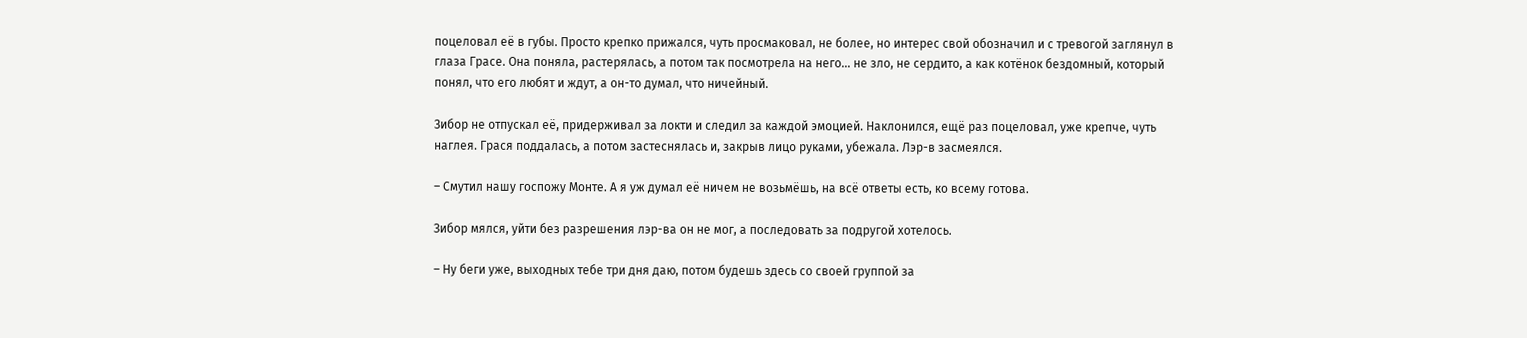поцеловал её в губы. Просто крепко прижался, чуть просмаковал, не более, но интерес свой обозначил и с тревогой заглянул в глаза Грасе. Она поняла, растерялась, а потом так посмотрела на него… не зло, не сердито, а как котёнок бездомный, который понял, что его любят и ждут, а он-то думал, что ничейный.

Зибор не отпускал её, придерживал за локти и следил за каждой эмоцией. Наклонился, ещё раз поцеловал, уже крепче, чуть наглея. Грася поддалась, а потом застеснялась и, закрыв лицо руками, убежала. Лэр-в засмеялся.

– Смутил нашу госпожу Монте. А я уж думал её ничем не возьмёшь, на всё ответы есть, ко всему готова.

Зибор мялся, уйти без разрешения лэр-ва он не мог, а последовать за подругой хотелось.

– Ну беги уже, выходных тебе три дня даю, потом будешь здесь со своей группой за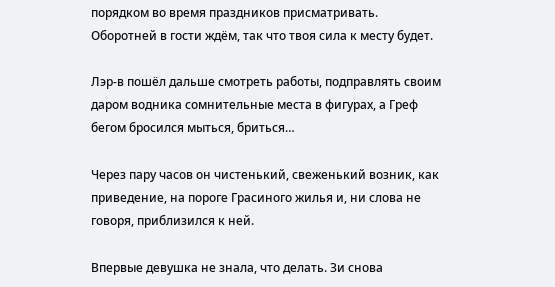порядком во время праздников присматривать. Оборотней в гости ждём, так что твоя сила к месту будет.

Лэр-в пошёл дальше смотреть работы, подправлять своим даром водника сомнительные места в фигурах, а Греф бегом бросился мыться, бриться…

Через пару часов он чистенький, свеженький возник, как приведение, на пороге Грасиного жилья и, ни слова не говоря, приблизился к ней.

Впервые девушка не знала, что делать. Зи снова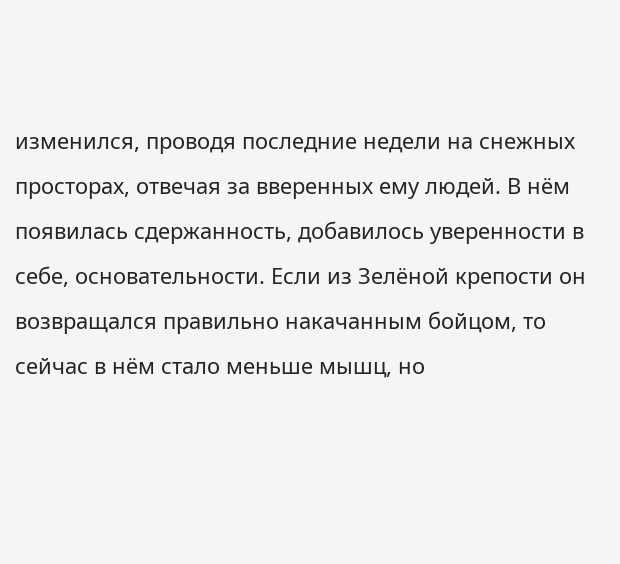изменился, проводя последние недели на снежных просторах, отвечая за вверенных ему людей. В нём появилась сдержанность, добавилось уверенности в себе, основательности. Если из Зелёной крепости он возвращался правильно накачанным бойцом, то сейчас в нём стало меньше мышц, но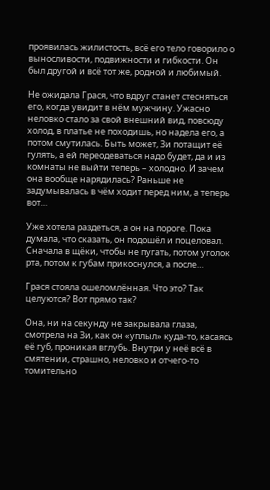проявилась жилистость, всё его тело говорило о выносливости, подвижности и гибкости. Он был другой и всё тот же, родной и любимый.

Не ожидала Грася, что вдруг станет стесняться его, когда увидит в нём мужчину. Ужасно неловко стало за свой внешний вид, повсюду холод, в платье не походишь, но надела его, а потом смутилась. Быть может, Зи потащит её гулять, а ей переодеваться надо будет, да и из комнаты не выйти теперь – холодно. И зачем она вообще нарядилась? Раньше не задумывалась в чём ходит перед ним, а теперь вот…

Уже хотела раздеться, а он на пороге. Пока думала, что сказать, он подошёл и поцеловал. Сначала в щёки, чтобы не пугать, потом уголок рта, потом к губам прикоснулся, а после…

Грася стояла ошеломлённая. Что это? Так целуются? Вот прямо так?

Она, ни на секунду не закрывала глаза, смотрела на Зи, как он «уплыл» куда-то, касаясь её губ, проникая вглубь. Внутри у неё всё в смятении, страшно, неловко и отчего-то томительно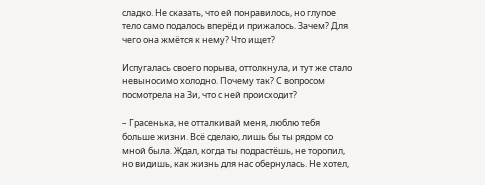сладко. Не сказать, что ей понравилось, но глупое тело само подалось вперёд и прижалось. Зачем? Для чего она жмётся к нему? Что ищет?

Испугалась своего порыва, оттолкнула, и тут же стало невыносимо холодно. Почему так? С вопросом посмотрела на Зи, что с ней происходит?

– Грасенька, не отталкивай меня, люблю тебя больше жизни. Всё сделаю, лишь бы ты рядом со мной была. Ждал, когда ты подрастёшь, не торопил, но видишь, как жизнь для нас обернулась. Не хотел,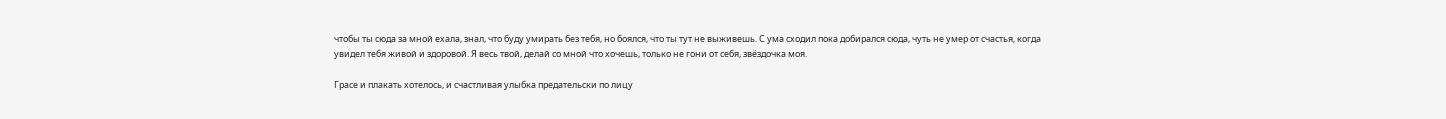чтобы ты сюда за мной ехала, знал, что буду умирать без тебя, но боялся, что ты тут не выживешь. С ума сходил пока добирался сюда, чуть не умер от счастья, когда увидел тебя живой и здоровой. Я весь твой, делай со мной что хочешь, только не гони от себя, звёздочка моя.

Грасе и плакать хотелось, и счастливая улыбка предательски по лицу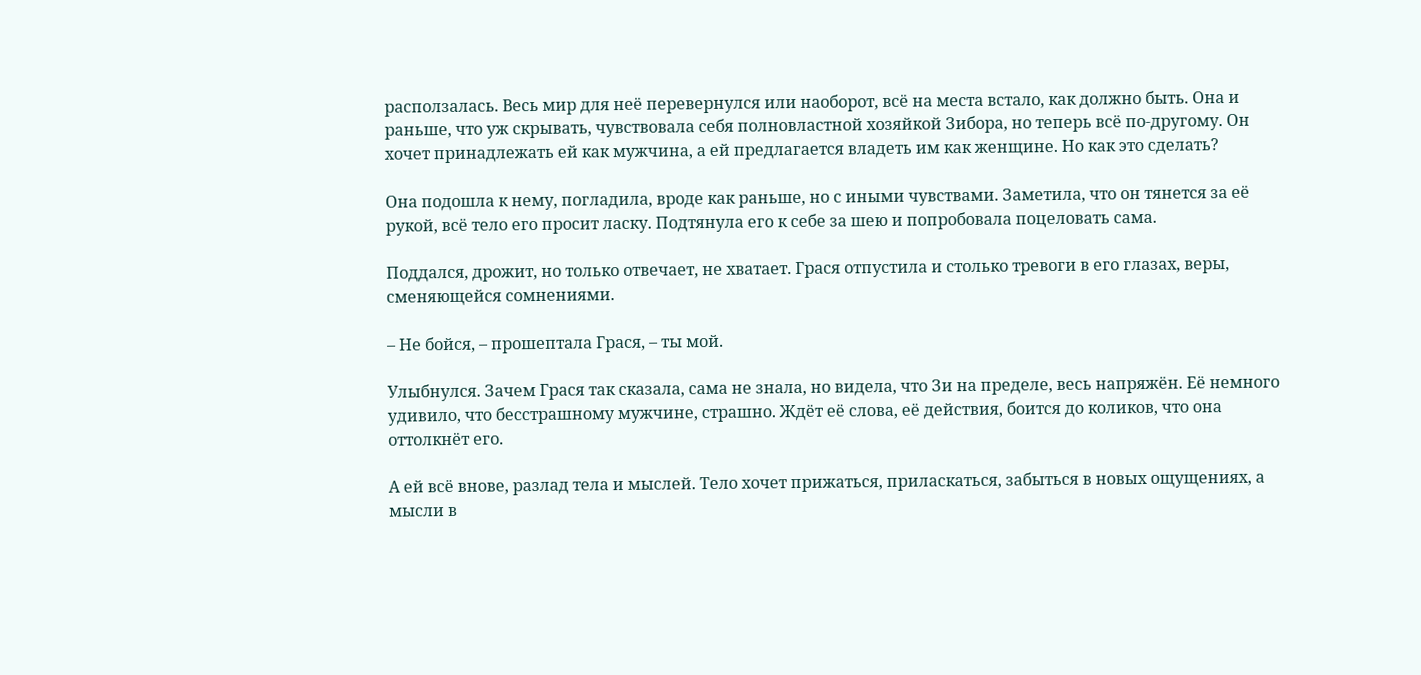расползалась. Весь мир для неё перевернулся или наоборот, всё на места встало, как должно быть. Она и раньше, что уж скрывать, чувствовала себя полновластной хозяйкой Зибора, но теперь всё по-другому. Он хочет принадлежать ей как мужчина, а ей предлагается владеть им как женщине. Но как это сделать?

Она подошла к нему, погладила, вроде как раньше, но с иными чувствами. Заметила, что он тянется за её рукой, всё тело его просит ласку. Подтянула его к себе за шею и попробовала поцеловать сама.

Поддался, дрожит, но только отвечает, не хватает. Грася отпустила и столько тревоги в его глазах, веры, сменяющейся сомнениями.

– Не бойся, – прошептала Грася, – ты мой.

Улыбнулся. Зачем Грася так сказала, сама не знала, но видела, что Зи на пределе, весь напряжён. Её немного удивило, что бесстрашному мужчине, страшно. Ждёт её слова, её действия, боится до коликов, что она оттолкнёт его.

А ей всё внове, разлад тела и мыслей. Тело хочет прижаться, приласкаться, забыться в новых ощущениях, а мысли в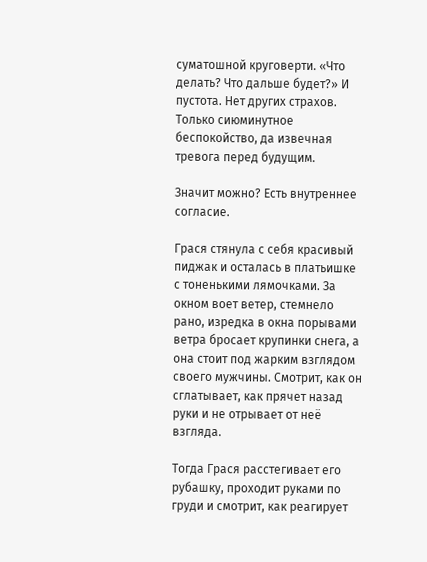суматошной круговерти. «Что делать? Что дальше будет?» И пустота. Нет других страхов. Только сиюминутное беспокойство, да извечная тревога перед будущим.

Значит можно? Есть внутреннее согласие.

Грася стянула с себя красивый пиджак и осталась в платьишке с тоненькими лямочками. За окном воет ветер, стемнело рано, изредка в окна порывами ветра бросает крупинки снега, а она стоит под жарким взглядом своего мужчины. Смотрит, как он сглатывает, как прячет назад руки и не отрывает от неё взгляда.

Тогда Грася расстегивает его рубашку, проходит руками по груди и смотрит, как реагирует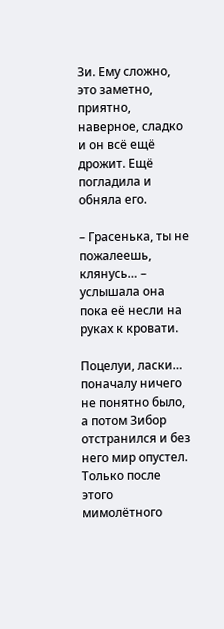Зи. Ему сложно, это заметно, приятно, наверное, сладко и он всё ещё дрожит. Ещё погладила и обняла его.

– Грасенька, ты не пожалеешь, клянусь… – услышала она пока её несли на руках к кровати.

Поцелуи, ласки… поначалу ничего не понятно было, а потом Зибор отстранился и без него мир опустел. Только после этого мимолётного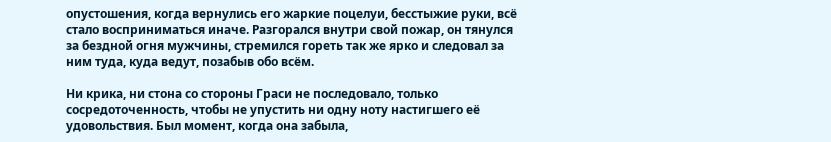опустошения, когда вернулись его жаркие поцелуи, бесстыжие руки, всё стало восприниматься иначе. Разгорался внутри свой пожар, он тянулся за бездной огня мужчины, стремился гореть так же ярко и следовал за ним туда, куда ведут, позабыв обо всём.

Ни крика, ни стона со стороны Граси не последовало, только сосредоточенность, чтобы не упустить ни одну ноту настигшего её удовольствия. Был момент, когда она забыла,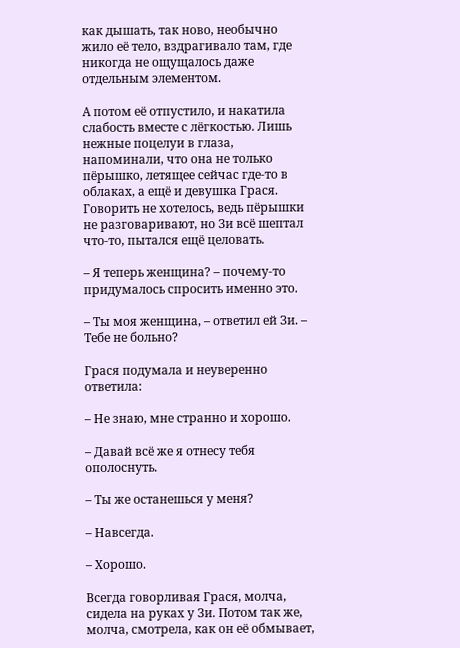как дышать, так ново, необычно жило её тело, вздрагивало там, где никогда не ощущалось даже отдельным элементом.

А потом её отпустило, и накатила слабость вместе с лёгкостью. Лишь нежные поцелуи в глаза, напоминали, что она не только пёрышко, летящее сейчас где-то в облаках, а ещё и девушка Грася. Говорить не хотелось, ведь пёрышки не разговаривают, но Зи всё шептал что-то, пытался ещё целовать.

– Я теперь женщина? – почему-то придумалось спросить именно это.

– Ты моя женщина, – ответил ей Зи. – Тебе не больно?

Грася подумала и неуверенно ответила:

– Не знаю, мне странно и хорошо.

– Давай всё же я отнесу тебя ополоснуть.

– Ты же останешься у меня?

– Навсегда.

– Хорошо.

Всегда говорливая Грася, молча, сидела на руках у Зи. Потом так же, молча, смотрела, как он её обмывает,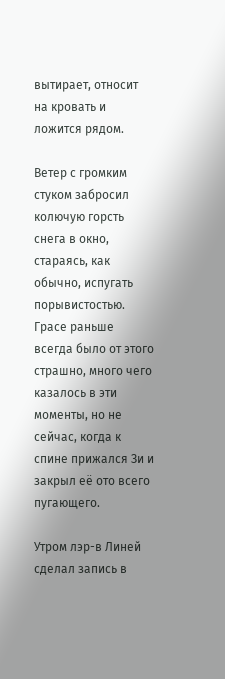вытирает, относит на кровать и ложится рядом.

Ветер с громким стуком забросил колючую горсть снега в окно, стараясь, как обычно, испугать порывистостью. Грасе раньше всегда было от этого страшно, много чего казалось в эти моменты, но не сейчас, когда к спине прижался Зи и закрыл её ото всего пугающего.

Утром лэр-в Линей сделал запись в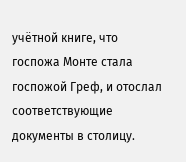учётной книге, что госпожа Монте стала госпожой Греф, и отослал соответствующие документы в столицу.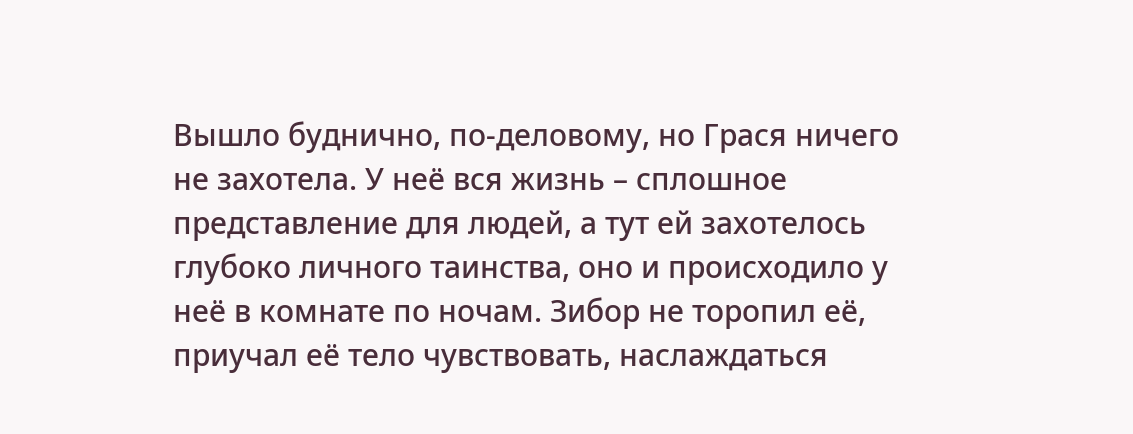Вышло буднично, по-деловому, но Грася ничего не захотела. У неё вся жизнь – сплошное представление для людей, а тут ей захотелось глубоко личного таинства, оно и происходило у неё в комнате по ночам. Зибор не торопил её, приучал её тело чувствовать, наслаждаться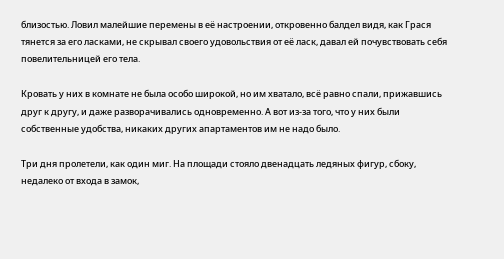близостью. Ловил малейшие перемены в её настроении, откровенно балдел видя, как Грася тянется за его ласками, не скрывал своего удовольствия от её ласк, давал ей почувствовать себя повелительницей его тела.

Кровать у них в комнате не была особо широкой, но им хватало, всё равно спали, прижавшись друг к другу, и даже разворачивались одновременно. А вот из-за того, что у них были собственные удобства, никаких других апартаментов им не надо было.

Три дня пролетели, как один миг. На площади стояло двенадцать ледяных фигур, сбоку, недалеко от входа в замок,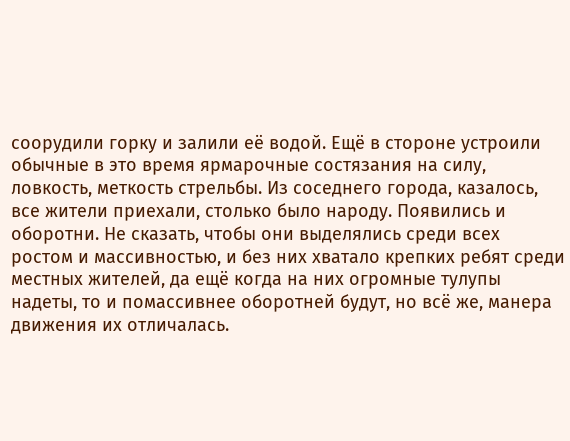соорудили горку и залили её водой. Ещё в стороне устроили обычные в это время ярмарочные состязания на силу, ловкость, меткость стрельбы. Из соседнего города, казалось, все жители приехали, столько было народу. Появились и оборотни. Не сказать, чтобы они выделялись среди всех ростом и массивностью, и без них хватало крепких ребят среди местных жителей, да ещё когда на них огромные тулупы надеты, то и помассивнее оборотней будут, но всё же, манера движения их отличалась.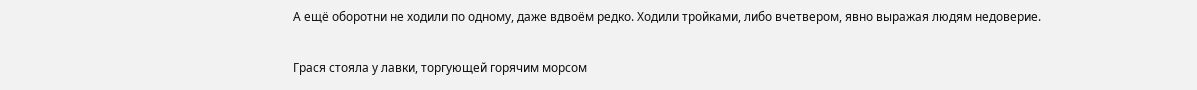А ещё оборотни не ходили по одному, даже вдвоём редко. Ходили тройками, либо вчетвером, явно выражая людям недоверие.

Грася стояла у лавки, торгующей горячим морсом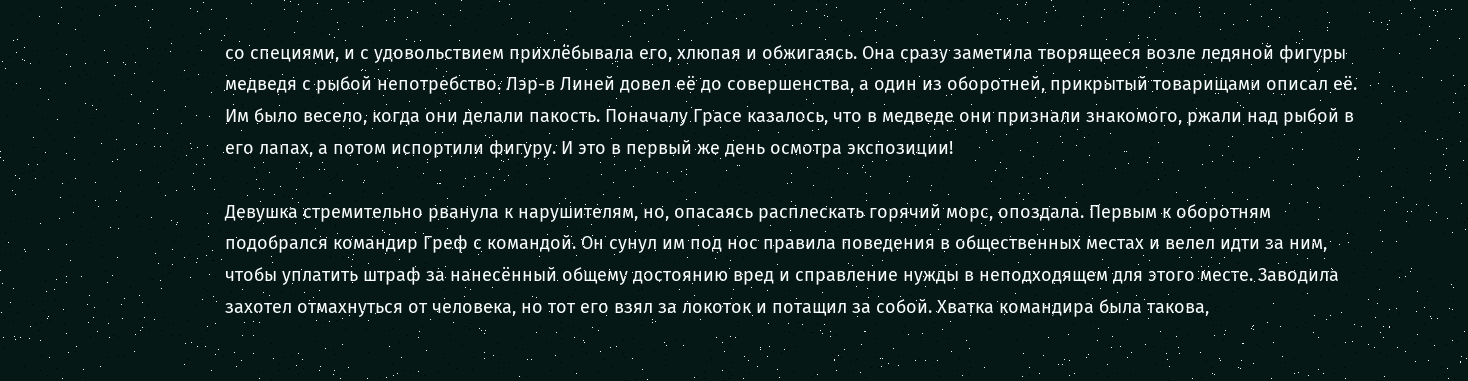со специями, и с удовольствием прихлёбывала его, хлюпая и обжигаясь. Она сразу заметила творящееся возле ледяной фигуры медведя с рыбой непотребство. Лэр-в Линей довел её до совершенства, а один из оборотней, прикрытый товарищами описал её. Им было весело, когда они делали пакость. Поначалу Грасе казалось, что в медведе они признали знакомого, ржали над рыбой в его лапах, а потом испортили фигуру. И это в первый же день осмотра экспозиции!

Девушка стремительно рванула к нарушителям, но, опасаясь расплескать горячий морс, опоздала. Первым к оборотням подобрался командир Греф с командой. Он сунул им под нос правила поведения в общественных местах и велел идти за ним, чтобы уплатить штраф за нанесённый общему достоянию вред и справление нужды в неподходящем для этого месте. Заводила захотел отмахнуться от человека, но тот его взял за локоток и потащил за собой. Хватка командира была такова,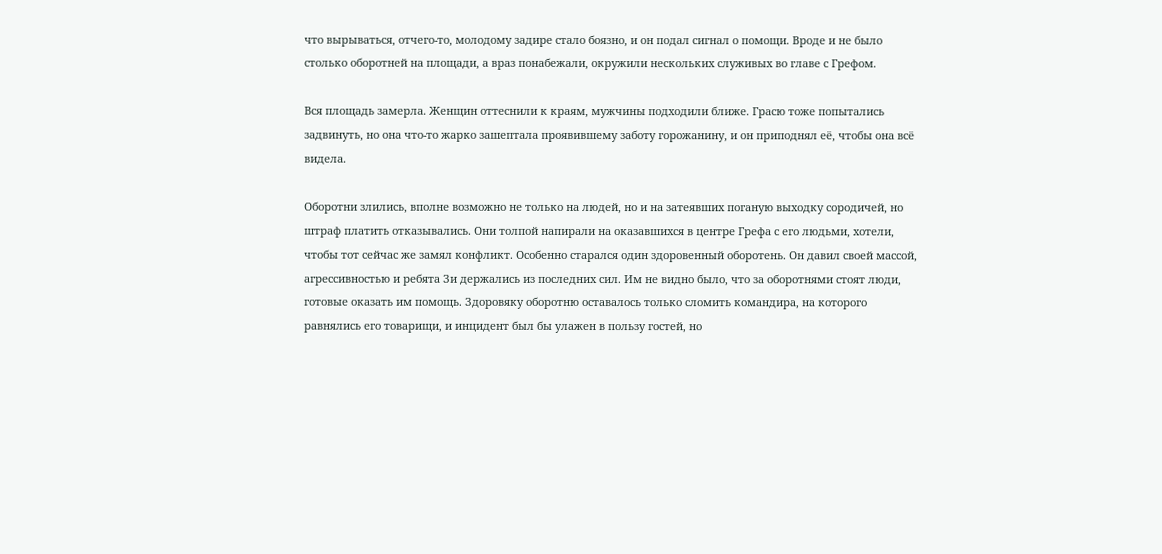что вырываться, отчего-то, молодому задире стало боязно, и он подал сигнал о помощи. Вроде и не было столько оборотней на площади, а враз понабежали, окружили нескольких служивых во главе с Грефом.

Вся площадь замерла. Женщин оттеснили к краям, мужчины подходили ближе. Грасю тоже попытались задвинуть, но она что-то жарко зашептала проявившему заботу горожанину, и он приподнял её, чтобы она всё видела.

Оборотни злились, вполне возможно не только на людей, но и на затеявших поганую выходку сородичей, но штраф платить отказывались. Они толпой напирали на оказавшихся в центре Грефа с его людьми, хотели, чтобы тот сейчас же замял конфликт. Особенно старался один здоровенный оборотень. Он давил своей массой, агрессивностью и ребята Зи держались из последних сил. Им не видно было, что за оборотнями стоят люди, готовые оказать им помощь. Здоровяку оборотню оставалось только сломить командира, на которого равнялись его товарищи, и инцидент был бы улажен в пользу гостей, но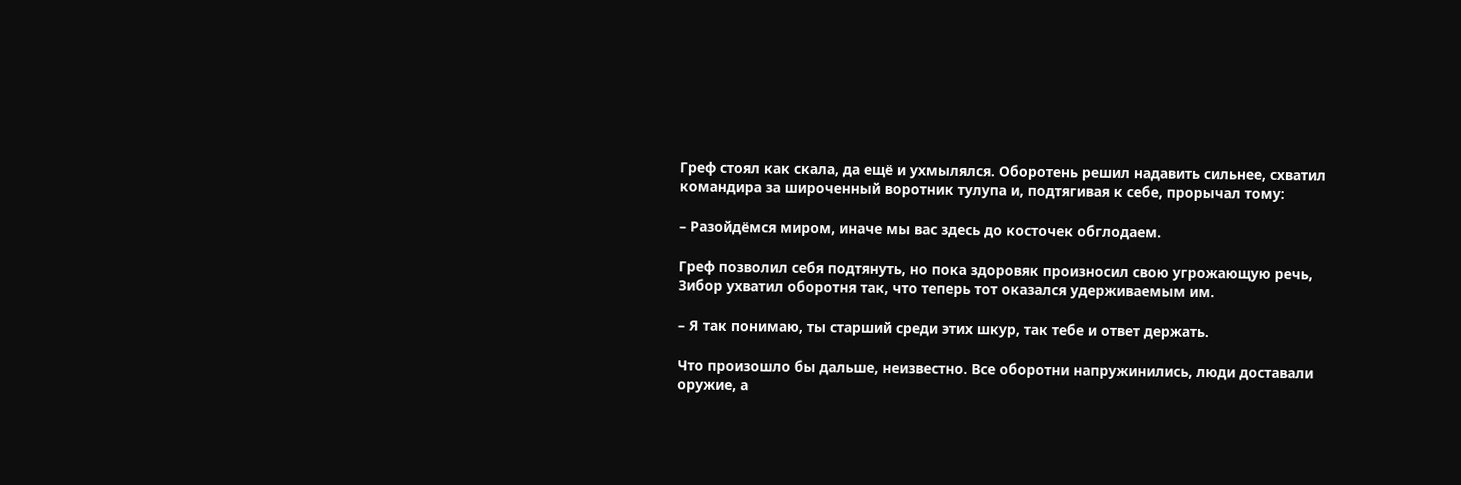Греф стоял как скала, да ещё и ухмылялся. Оборотень решил надавить сильнее, схватил командира за широченный воротник тулупа и, подтягивая к себе, прорычал тому:

– Разойдёмся миром, иначе мы вас здесь до косточек обглодаем.

Греф позволил себя подтянуть, но пока здоровяк произносил свою угрожающую речь, Зибор ухватил оборотня так, что теперь тот оказался удерживаемым им.

– Я так понимаю, ты старший среди этих шкур, так тебе и ответ держать.

Что произошло бы дальше, неизвестно. Все оборотни напружинились, люди доставали оружие, а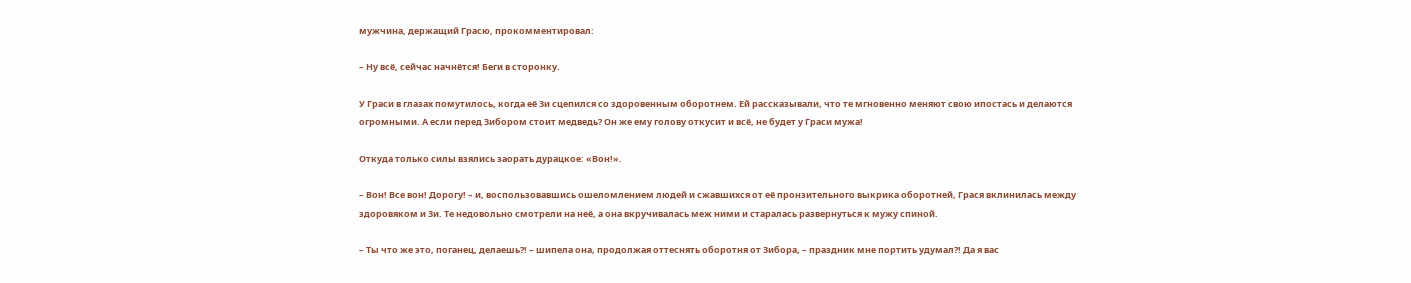мужчина, держащий Грасю, прокомментировал:

– Ну всё, сейчас начнётся! Беги в сторонку.

У Граси в глазах помутилось, когда её Зи сцепился со здоровенным оборотнем. Ей рассказывали, что те мгновенно меняют свою ипостась и делаются огромными. А если перед Зибором стоит медведь? Он же ему голову откусит и всё, не будет у Граси мужа!

Откуда только силы взялись заорать дурацкое: «Вон!».

– Вон! Все вон! Дорогу! – и, воспользовавшись ошеломлением людей и сжавшихся от её пронзительного выкрика оборотней, Грася вклинилась между здоровяком и Зи. Те недовольно смотрели на неё, а она вкручивалась меж ними и старалась развернуться к мужу спиной.

– Ты что же это, поганец, делаешь?! – шипела она, продолжая оттеснять оборотня от Зибора, – праздник мне портить удумал?! Да я вас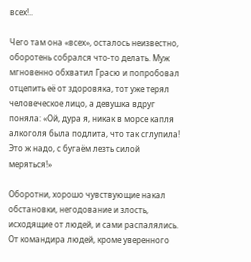всех!..

Чего там она «всех», осталось неизвестно, оборотень собрался что-то делать. Муж мгновенно обхватил Грасю и попробовал отцепить её от здоровяка, тот уже терял человеческое лицо, а девушка вдруг поняла: «Ой, дура я, никак в морсе капля алкоголя была подлита, что так сглупила! Это ж надо, с бугаём лезть силой меряться!»

Оборотни, хорошо чувствующие накал обстановки, негодование и злость, исходящие от людей, и сами распалялись. От командира людей, кроме уверенного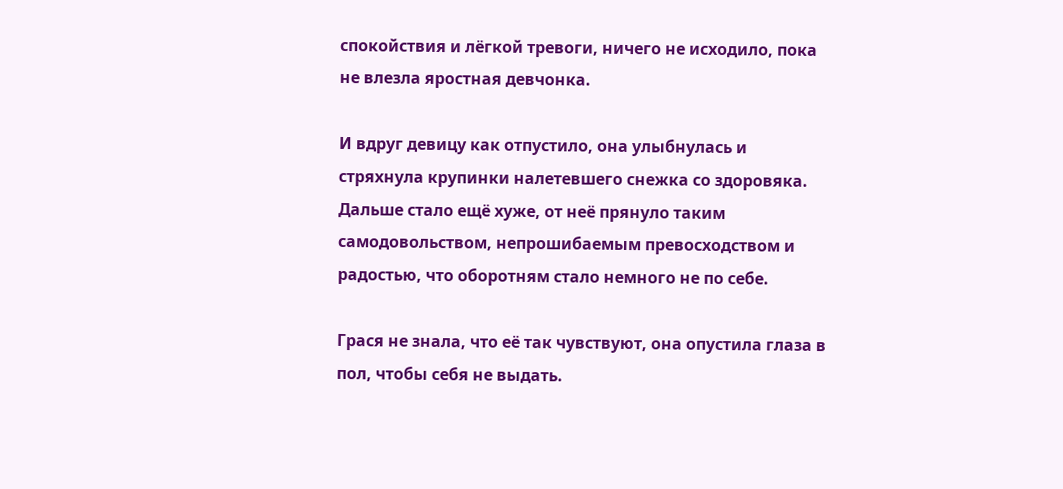спокойствия и лёгкой тревоги, ничего не исходило, пока не влезла яростная девчонка.

И вдруг девицу как отпустило, она улыбнулась и стряхнула крупинки налетевшего снежка со здоровяка. Дальше стало ещё хуже, от неё прянуло таким самодовольством, непрошибаемым превосходством и радостью, что оборотням стало немного не по себе.

Грася не знала, что её так чувствуют, она опустила глаза в пол, чтобы себя не выдать.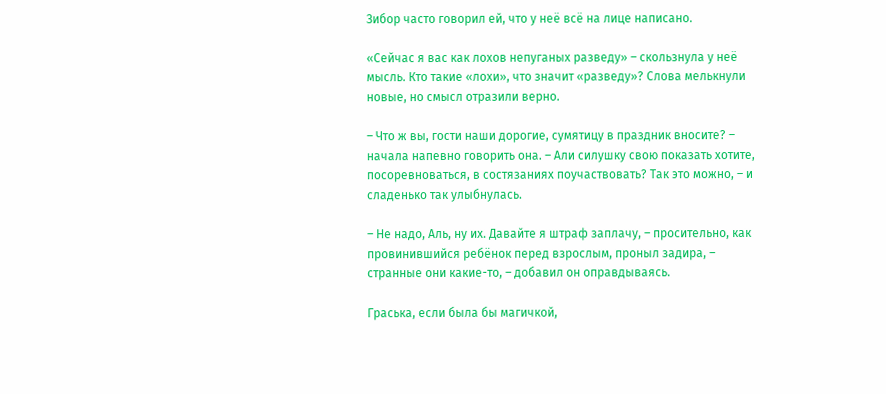Зибор часто говорил ей, что у неё всё на лице написано.

«Сейчас я вас как лохов непуганых разведу» – скользнула у неё мысль. Кто такие «лохи», что значит «разведу»? Слова мелькнули новые, но смысл отразили верно.

– Что ж вы, гости наши дорогие, сумятицу в праздник вносите? – начала напевно говорить она. – Али силушку свою показать хотите, посоревноваться, в состязаниях поучаствовать? Так это можно, – и сладенько так улыбнулась.

– Не надо, Аль, ну их. Давайте я штраф заплачу, – просительно, как провинившийся ребёнок перед взрослым, проныл задира, – странные они какие-то, – добавил он оправдываясь.

Граська, если была бы магичкой,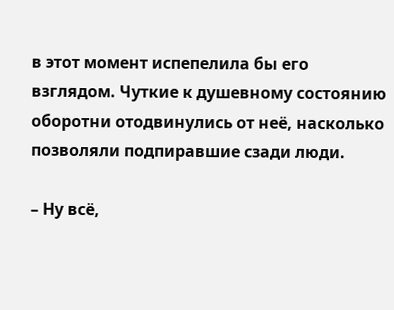в этот момент испепелила бы его взглядом. Чуткие к душевному состоянию оборотни отодвинулись от неё, насколько позволяли подпиравшие сзади люди.

– Ну всё,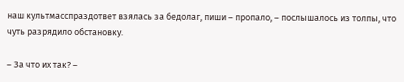наш культмасспраздответ взялась за бедолаг, пиши – пропало, – послышалось из толпы, что чуть разрядило обстановку.

– За что их так? –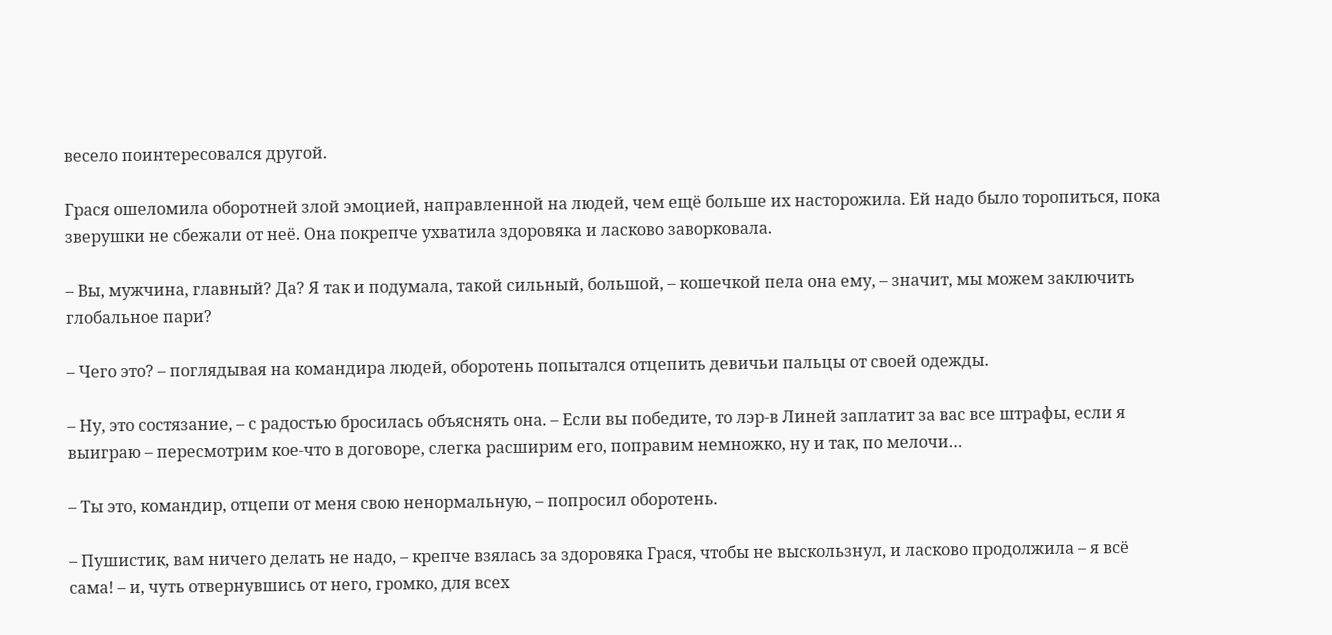весело поинтересовался другой.

Грася ошеломила оборотней злой эмоцией, направленной на людей, чем ещё больше их насторожила. Ей надо было торопиться, пока зверушки не сбежали от неё. Она покрепче ухватила здоровяка и ласково заворковала.

– Вы, мужчина, главный? Да? Я так и подумала, такой сильный, большой, – кошечкой пела она ему, – значит, мы можем заключить глобальное пари?

– Чего это? – поглядывая на командира людей, оборотень попытался отцепить девичьи пальцы от своей одежды.

– Ну, это состязание, – с радостью бросилась объяснять она. – Если вы победите, то лэр-в Линей заплатит за вас все штрафы, если я выиграю – пересмотрим кое-что в договоре, слегка расширим его, поправим немножко, ну и так, по мелочи…

– Ты это, командир, отцепи от меня свою ненормальную, – попросил оборотень.

– Пушистик, вам ничего делать не надо, – крепче взялась за здоровяка Грася, чтобы не выскользнул, и ласково продолжила – я всё сама! – и, чуть отвернувшись от него, громко, для всех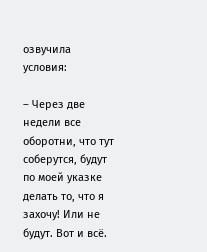озвучила условия:

– Через две недели все оборотни, что тут соберутся, будут по моей указке делать то, что я захочу! Или не будут. Вот и всё.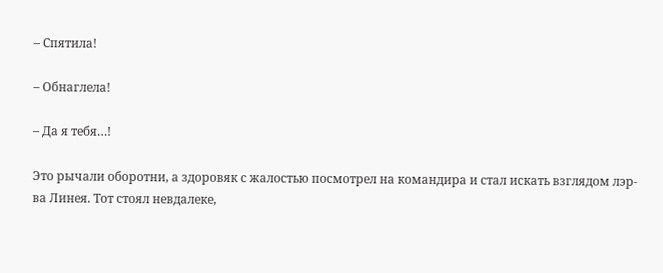– Спятила!

– Обнаглела!

– Да я тебя…!

Это рычали оборотни, а здоровяк с жалостью посмотрел на командира и стал искать взглядом лэр-ва Линея. Тот стоял невдалеке,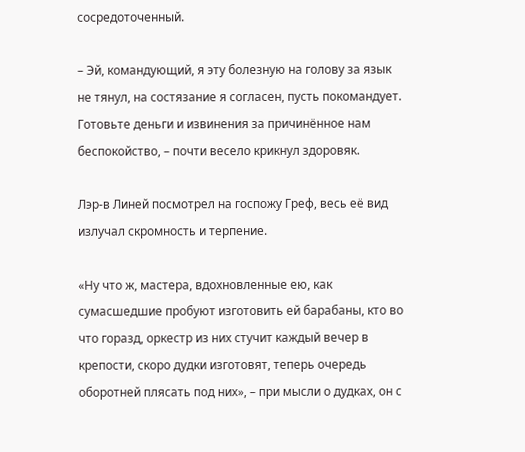сосредоточенный.

– Эй, командующий, я эту болезную на голову за язык не тянул, на состязание я согласен, пусть покомандует. Готовьте деньги и извинения за причинённое нам беспокойство, – почти весело крикнул здоровяк.

Лэр-в Линей посмотрел на госпожу Греф, весь её вид излучал скромность и терпение.

«Ну что ж, мастера, вдохновленные ею, как сумасшедшие пробуют изготовить ей барабаны, кто во что горазд, оркестр из них стучит каждый вечер в крепости, скоро дудки изготовят, теперь очередь оборотней плясать под них», – при мысли о дудках, он с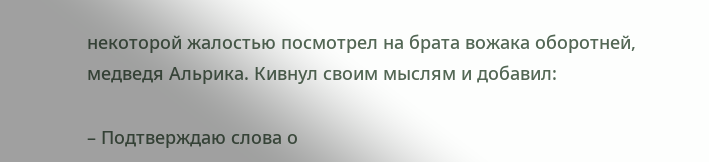некоторой жалостью посмотрел на брата вожака оборотней, медведя Альрика. Кивнул своим мыслям и добавил:

– Подтверждаю слова о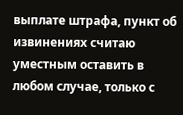выплате штрафа, пункт об извинениях считаю уместным оставить в любом случае, только с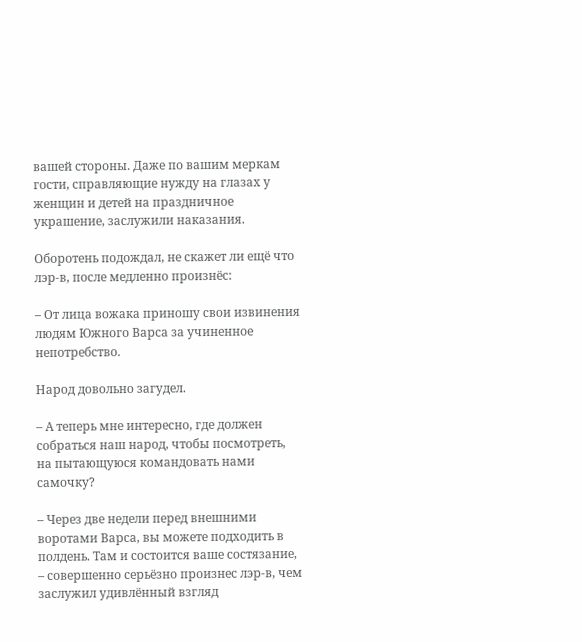вашей стороны. Даже по вашим меркам гости, справляющие нужду на глазах у женщин и детей на праздничное украшение, заслужили наказания.

Оборотень подождал, не скажет ли ещё что лэр-в, после медленно произнёс:

– От лица вожака приношу свои извинения людям Южного Варса за учиненное непотребство.

Народ довольно загудел.

– А теперь мне интересно, где должен собраться наш народ, чтобы посмотреть, на пытающуюся командовать нами самочку?

– Через две недели перед внешними воротами Варса, вы можете подходить в полдень. Там и состоится ваше состязание, – совершенно серьёзно произнес лэр-в, чем заслужил удивлённый взгляд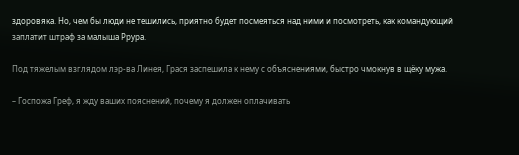здоровяка. Но, чем бы люди не тешились, приятно будет посмеяться над ними и посмотреть, как командующий заплатит штраф за малыша Ррура.

Под тяжелым взглядом лэр-ва Линея, Грася заспешила к нему с объяснениями, быстро чмокнув в щёку мужа.

– Госпожа Греф, я жду ваших пояснений, почему я должен оплачивать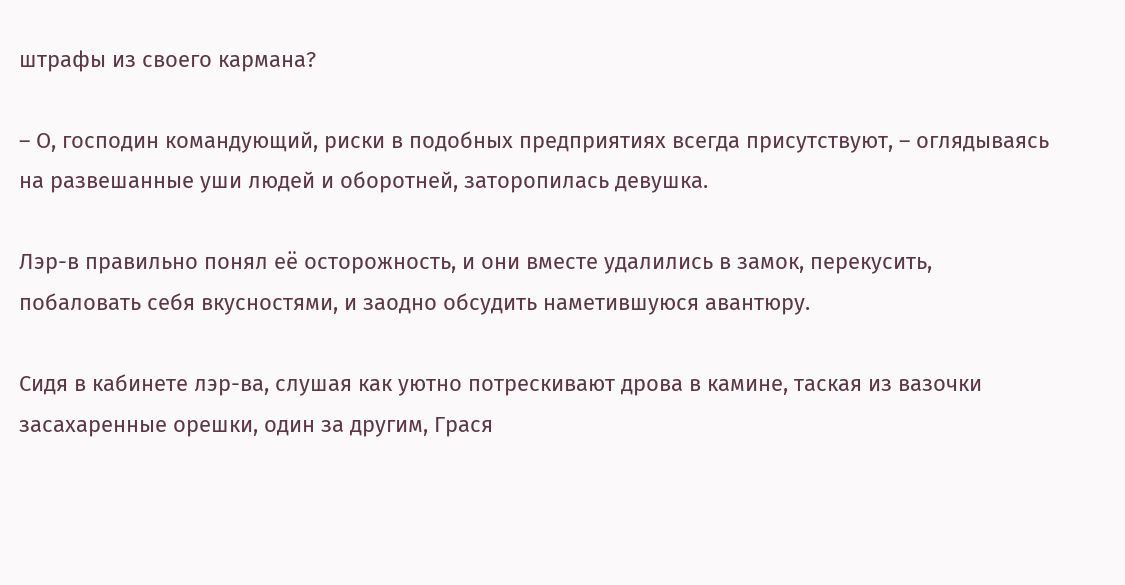штрафы из своего кармана?

– О, господин командующий, риски в подобных предприятиях всегда присутствуют, – оглядываясь на развешанные уши людей и оборотней, заторопилась девушка.

Лэр-в правильно понял её осторожность, и они вместе удалились в замок, перекусить, побаловать себя вкусностями, и заодно обсудить наметившуюся авантюру.

Сидя в кабинете лэр-ва, слушая как уютно потрескивают дрова в камине, таская из вазочки засахаренные орешки, один за другим, Грася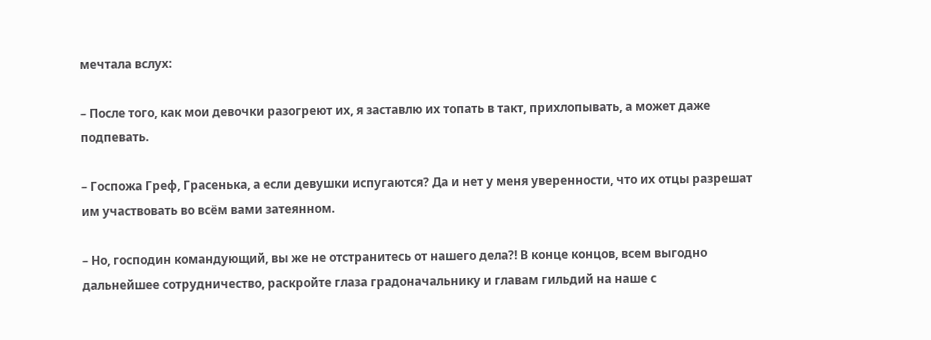мечтала вслух:

– После того, как мои девочки разогреют их, я заставлю их топать в такт, прихлопывать, а может даже подпевать.

– Госпожа Греф, Грасенька, а если девушки испугаются? Да и нет у меня уверенности, что их отцы разрешат им участвовать во всём вами затеянном.

– Но, господин командующий, вы же не отстранитесь от нашего дела?! В конце концов, всем выгодно дальнейшее сотрудничество, раскройте глаза градоначальнику и главам гильдий на наше с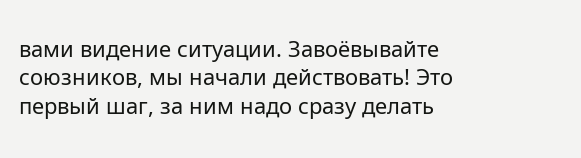вами видение ситуации. Завоёвывайте союзников, мы начали действовать! Это первый шаг, за ним надо сразу делать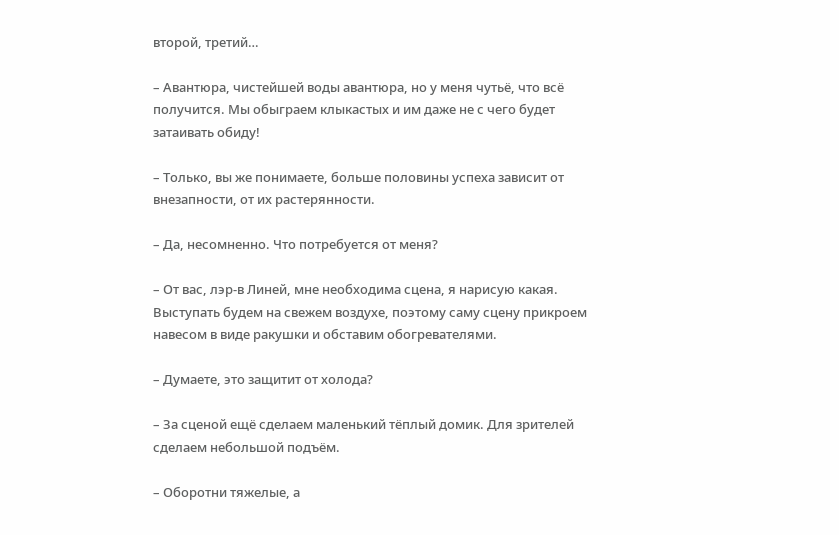второй, третий…

– Авантюра, чистейшей воды авантюра, но у меня чутьё, что всё получится. Мы обыграем клыкастых и им даже не с чего будет затаивать обиду!

– Только, вы же понимаете, больше половины успеха зависит от внезапности, от их растерянности.

– Да, несомненно. Что потребуется от меня?

– От вас, лэр-в Линей, мне необходима сцена, я нарисую какая. Выступать будем на свежем воздухе, поэтому саму сцену прикроем навесом в виде ракушки и обставим обогревателями.

– Думаете, это защитит от холода?

– За сценой ещё сделаем маленький тёплый домик. Для зрителей сделаем небольшой подъём.

– Оборотни тяжелые, а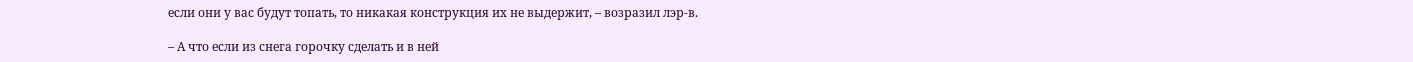если они у вас будут топать, то никакая конструкция их не выдержит, – возразил лэр-в.

– А что если из снега горочку сделать и в ней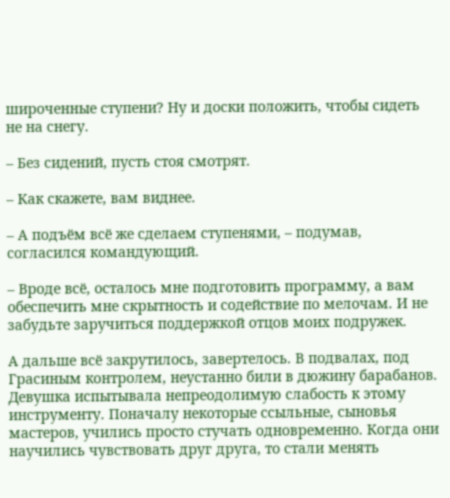широченные ступени? Ну и доски положить, чтобы сидеть не на снегу.

– Без сидений, пусть стоя смотрят.

– Как скажете, вам виднее.

– А подъём всё же сделаем ступенями, – подумав, согласился командующий.

– Вроде всё, осталось мне подготовить программу, а вам обеспечить мне скрытность и содействие по мелочам. И не забудьте заручиться поддержкой отцов моих подружек.

А дальше всё закрутилось, завертелось. В подвалах, под Грасиным контролем, неустанно били в дюжину барабанов. Девушка испытывала непреодолимую слабость к этому инструменту. Поначалу некоторые ссыльные, сыновья мастеров, учились просто стучать одновременно. Когда они научились чувствовать друг друга, то стали менять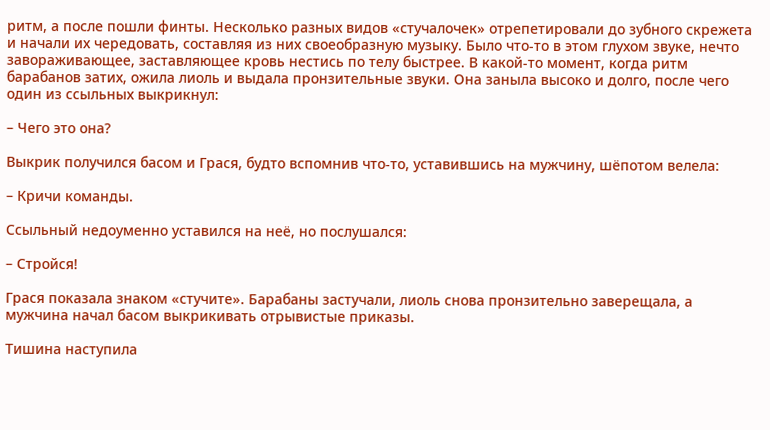ритм, а после пошли финты. Несколько разных видов «стучалочек» отрепетировали до зубного скрежета и начали их чередовать, составляя из них своеобразную музыку. Было что-то в этом глухом звуке, нечто завораживающее, заставляющее кровь нестись по телу быстрее. В какой-то момент, когда ритм барабанов затих, ожила лиоль и выдала пронзительные звуки. Она заныла высоко и долго, после чего один из ссыльных выкрикнул:

– Чего это она?

Выкрик получился басом и Грася, будто вспомнив что-то, уставившись на мужчину, шёпотом велела:

– Кричи команды.

Ссыльный недоуменно уставился на неё, но послушался:

– Стройся!

Грася показала знаком «стучите». Барабаны застучали, лиоль снова пронзительно заверещала, а мужчина начал басом выкрикивать отрывистые приказы.

Тишина наступила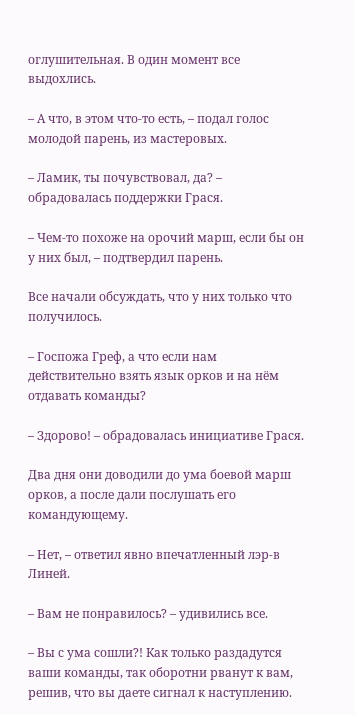оглушительная. В один момент все выдохлись.

– А что, в этом что-то есть, – подал голос молодой парень, из мастеровых.

– Ламик, ты почувствовал, да? – обрадовалась поддержки Грася.

– Чем-то похоже на орочий марш, если бы он у них был, – подтвердил парень.

Все начали обсуждать, что у них только что получилось.

– Госпожа Греф, а что если нам действительно взять язык орков и на нём отдавать команды?

– Здорово! – обрадовалась инициативе Грася.

Два дня они доводили до ума боевой марш орков, а после дали послушать его командующему.

– Нет, – ответил явно впечатленный лэр-в Линей.

– Вам не понравилось? – удивились все.

– Вы с ума сошли?! Как только раздадутся ваши команды, так оборотни рванут к вам, решив, что вы даете сигнал к наступлению.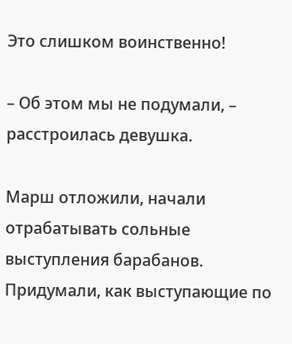Это слишком воинственно!

– Об этом мы не подумали, – расстроилась девушка.

Марш отложили, начали отрабатывать сольные выступления барабанов. Придумали, как выступающие по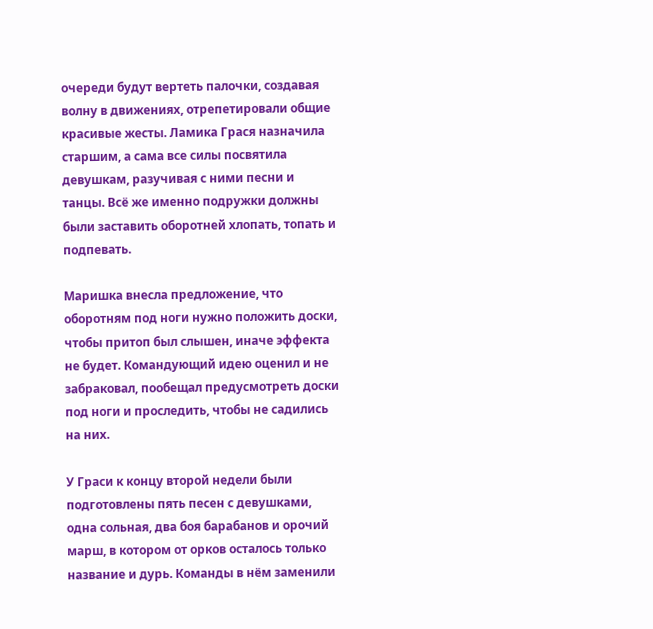очереди будут вертеть палочки, создавая волну в движениях, отрепетировали общие красивые жесты. Ламика Грася назначила старшим, а сама все силы посвятила девушкам, разучивая с ними песни и танцы. Всё же именно подружки должны были заставить оборотней хлопать, топать и подпевать.

Маришка внесла предложение, что оборотням под ноги нужно положить доски, чтобы притоп был слышен, иначе эффекта не будет. Командующий идею оценил и не забраковал, пообещал предусмотреть доски под ноги и проследить, чтобы не садились на них.

У Граси к концу второй недели были подготовлены пять песен с девушками, одна сольная, два боя барабанов и орочий марш, в котором от орков осталось только название и дурь. Команды в нём заменили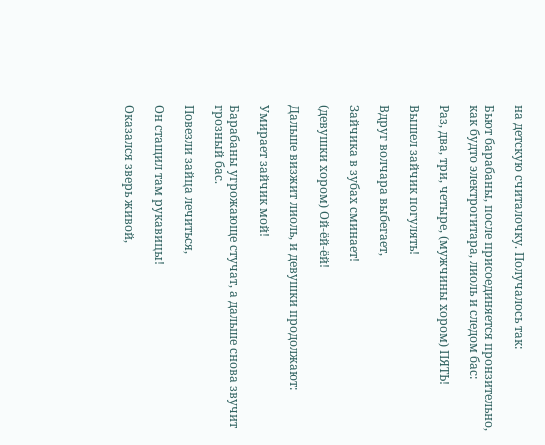на детскую считалочку. Получалось так:

Бьют барабаны, после присоединяется пронзительно, как будто электрогитара, лиоль и следом бас:

Раз, два, три, четыре, (мужчины хором) ПЯТЬ!

Вышел зайчик погулять!

Вдруг волчара выбегает,

Зайчика в зубах сминает!

(девушки хором) Ой-ёй-ёй!

Дальше визжит лиоль, и девушки продолжают:

Умирает зайчик мой!

Барабаны угрожающе стучат, а дальше снова звучит грозный бас.

Повезли зайца лечиться,

Он стащил там рукавицы!

Оказался зверь живой,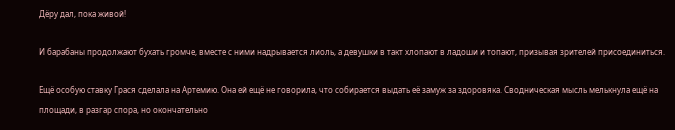Дёру дал, пока живой!

И барабаны продолжают бухать громче, вместе с ними надрывается лиоль, а девушки в такт хлопают в ладоши и топают, призывая зрителей присоединиться.

Ещё особую ставку Грася сделала на Артемию. Она ей ещё не говорила, что собирается выдать её замуж за здоровяка. Сводническая мысль мелькнула ещё на площади, в разгар спора, но окончательно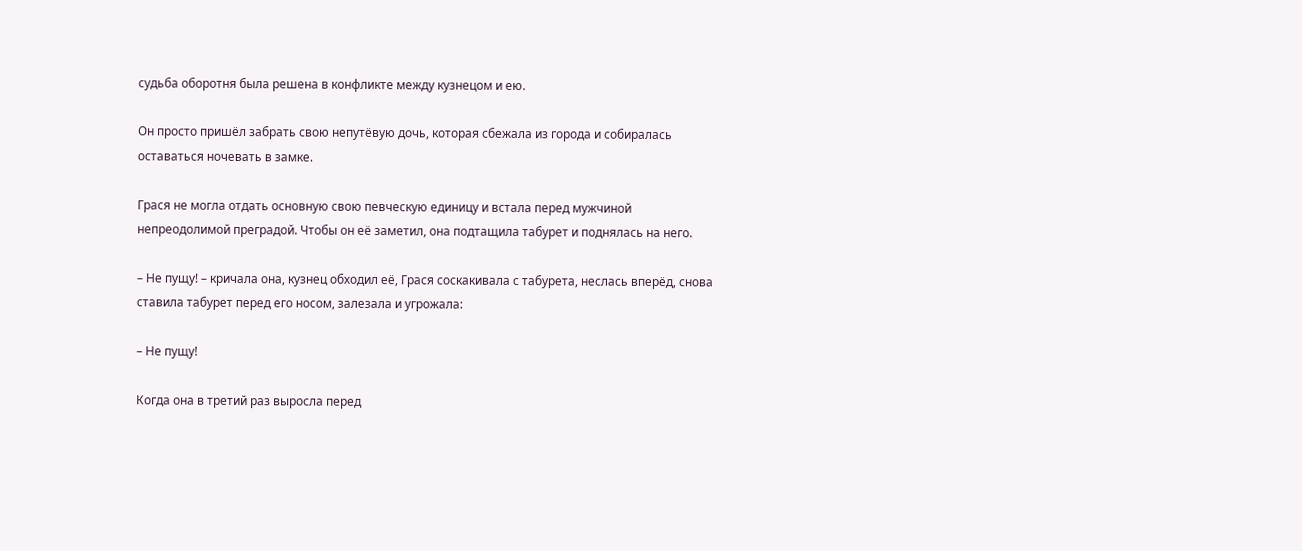судьба оборотня была решена в конфликте между кузнецом и ею.

Он просто пришёл забрать свою непутёвую дочь, которая сбежала из города и собиралась оставаться ночевать в замке.

Грася не могла отдать основную свою певческую единицу и встала перед мужчиной непреодолимой преградой. Чтобы он её заметил, она подтащила табурет и поднялась на него.

– Не пущу! – кричала она, кузнец обходил её, Грася соскакивала с табурета, неслась вперёд, снова ставила табурет перед его носом, залезала и угрожала:

– Не пущу!

Когда она в третий раз выросла перед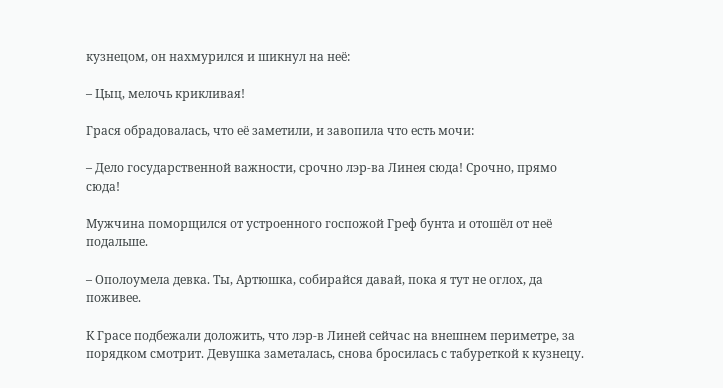кузнецом, он нахмурился и шикнул на неё:

– Цыц, мелочь крикливая!

Грася обрадовалась, что её заметили, и завопила что есть мочи:

– Дело государственной важности, срочно лэр-ва Линея сюда! Срочно, прямо сюда!

Мужчина поморщился от устроенного госпожой Греф бунта и отошёл от неё подальше.

– Ополоумела девка. Ты, Артюшка, собирайся давай, пока я тут не оглох, да поживее.

К Грасе подбежали доложить, что лэр-в Линей сейчас на внешнем периметре, за порядком смотрит. Девушка заметалась, снова бросилась с табуреткой к кузнецу.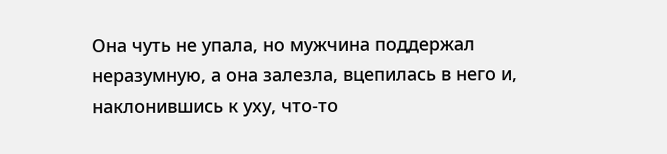Она чуть не упала, но мужчина поддержал неразумную, а она залезла, вцепилась в него и, наклонившись к уху, что-то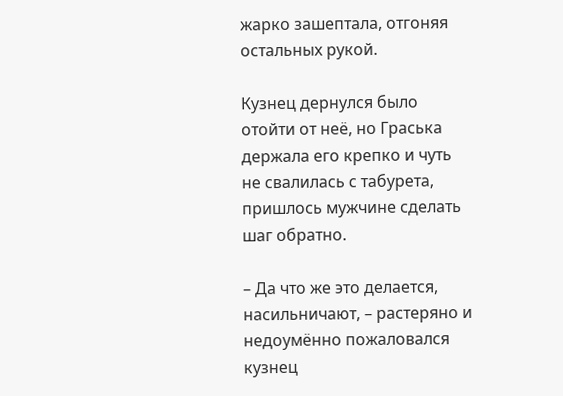жарко зашептала, отгоняя остальных рукой.

Кузнец дернулся было отойти от неё, но Граська держала его крепко и чуть не свалилась с табурета, пришлось мужчине сделать шаг обратно.

– Да что же это делается, насильничают, – растеряно и недоумённо пожаловался кузнец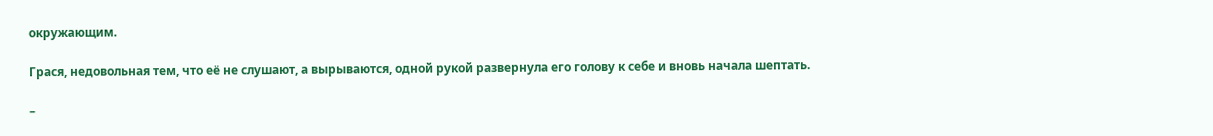окружающим.

Грася, недовольная тем, что её не слушают, а вырываются, одной рукой развернула его голову к себе и вновь начала шептать.

–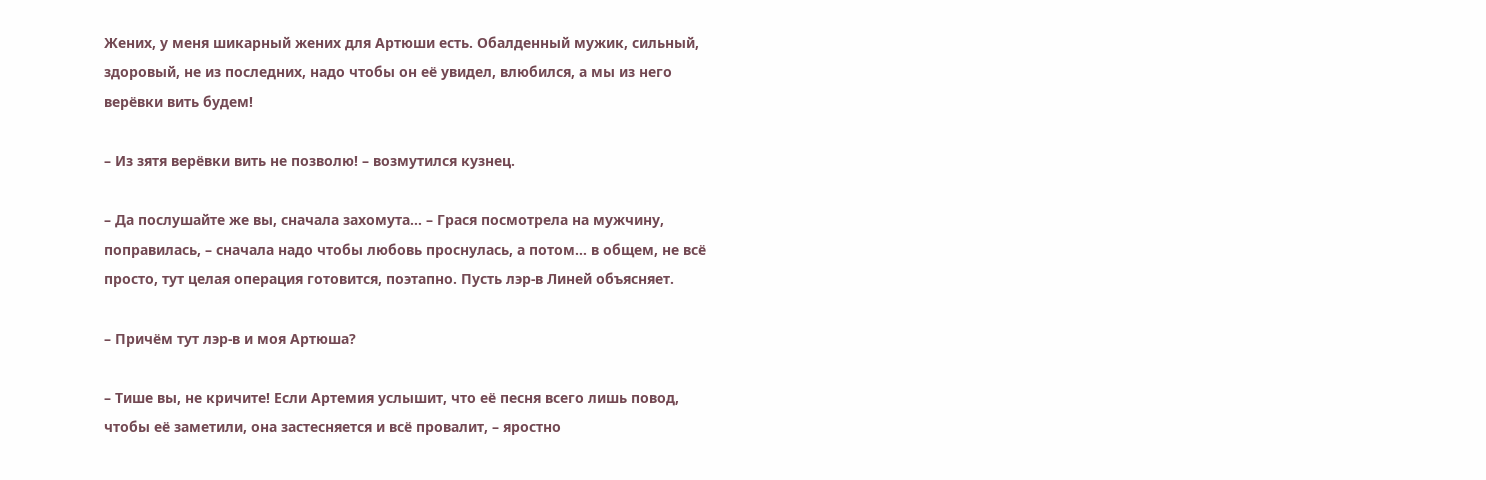Жених, у меня шикарный жених для Артюши есть. Обалденный мужик, сильный, здоровый, не из последних, надо чтобы он её увидел, влюбился, а мы из него верёвки вить будем!

– Из зятя верёвки вить не позволю! – возмутился кузнец.

– Да послушайте же вы, сначала захомута… – Грася посмотрела на мужчину, поправилась, – сначала надо чтобы любовь проснулась, а потом… в общем, не всё просто, тут целая операция готовится, поэтапно. Пусть лэр-в Линей объясняет.

– Причём тут лэр-в и моя Артюша?

– Тише вы, не кричите! Если Артемия услышит, что её песня всего лишь повод, чтобы её заметили, она застесняется и всё провалит, – яростно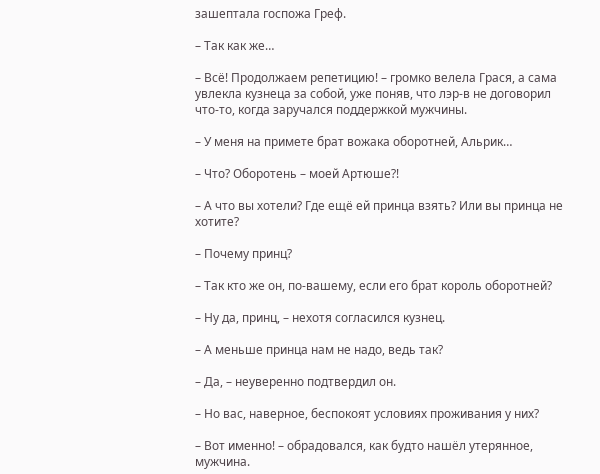зашептала госпожа Греф.

– Так как же…

– Всё! Продолжаем репетицию! – громко велела Грася, а сама увлекла кузнеца за собой, уже поняв, что лэр-в не договорил что-то, когда заручался поддержкой мужчины.

– У меня на примете брат вожака оборотней, Альрик…

– Что? Оборотень – моей Артюше?!

– А что вы хотели? Где ещё ей принца взять? Или вы принца не хотите?

– Почему принц?

– Так кто же он, по-вашему, если его брат король оборотней?

– Ну да, принц, – нехотя согласился кузнец.

– А меньше принца нам не надо, ведь так?

– Да, – неуверенно подтвердил он.

– Но вас, наверное, беспокоят условиях проживания у них?

– Вот именно! – обрадовался, как будто нашёл утерянное, мужчина.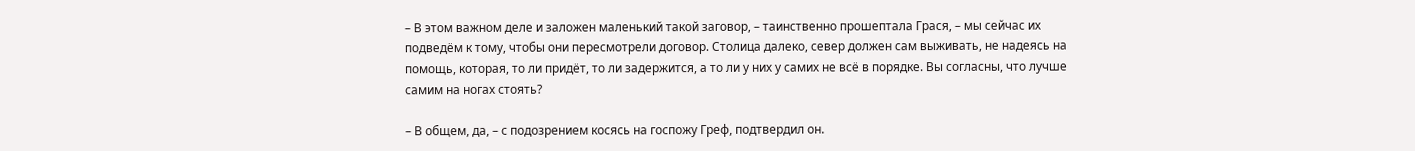– В этом важном деле и заложен маленький такой заговор, – таинственно прошептала Грася, – мы сейчас их подведём к тому, чтобы они пересмотрели договор. Столица далеко, север должен сам выживать, не надеясь на помощь, которая, то ли придёт, то ли задержится, а то ли у них у самих не всё в порядке. Вы согласны, что лучше самим на ногах стоять?

– В общем, да, – с подозрением косясь на госпожу Греф, подтвердил он.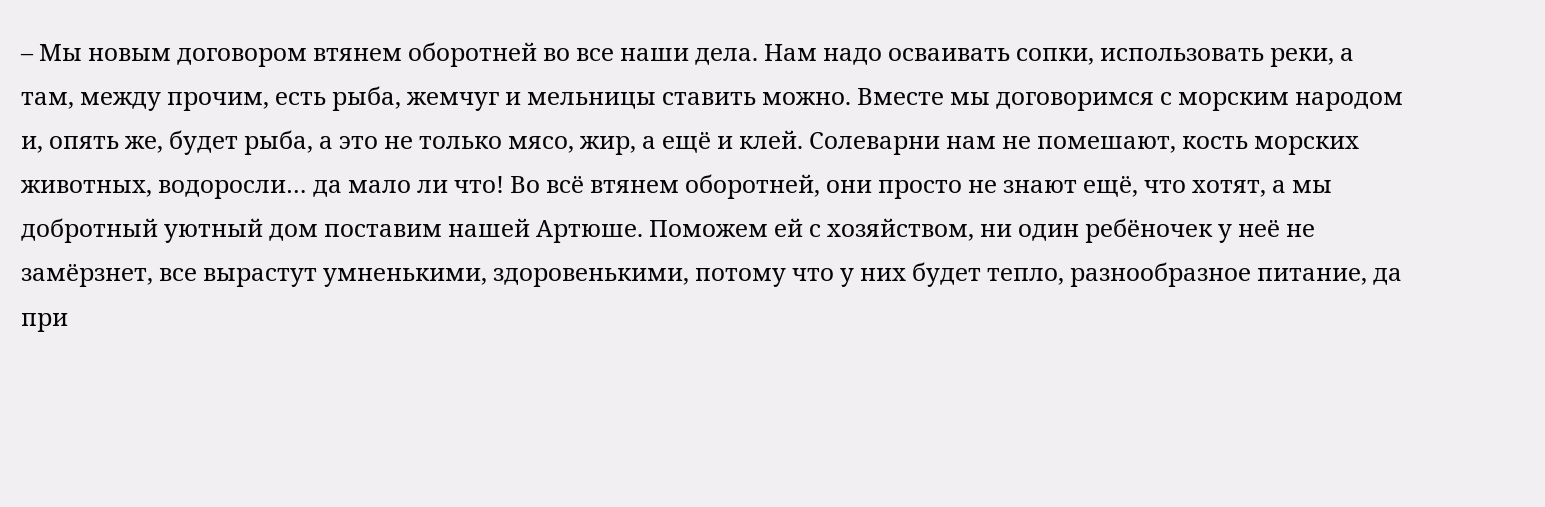– Мы новым договором втянем оборотней во все наши дела. Нам надо осваивать сопки, использовать реки, а там, между прочим, есть рыба, жемчуг и мельницы ставить можно. Вместе мы договоримся с морским народом и, опять же, будет рыба, а это не только мясо, жир, а ещё и клей. Солеварни нам не помешают, кость морских животных, водоросли… да мало ли что! Во всё втянем оборотней, они просто не знают ещё, что хотят, а мы добротный уютный дом поставим нашей Артюше. Поможем ей с хозяйством, ни один ребёночек у неё не замёрзнет, все вырастут умненькими, здоровенькими, потому что у них будет тепло, разнообразное питание, да при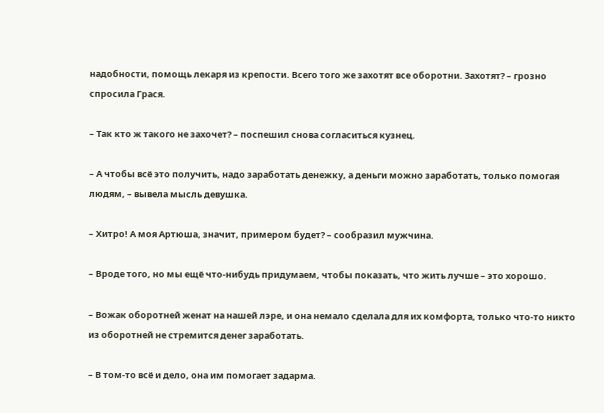надобности, помощь лекаря из крепости. Всего того же захотят все оборотни. Захотят? – грозно спросила Грася.

– Так кто ж такого не захочет? – поспешил снова согласиться кузнец.

– А чтобы всё это получить, надо заработать денежку, а деньги можно заработать, только помогая людям, – вывела мысль девушка.

– Хитро! А моя Артюша, значит, примером будет? – сообразил мужчина.

– Вроде того, но мы ещё что-нибудь придумаем, чтобы показать, что жить лучше – это хорошо.

– Вожак оборотней женат на нашей лэре, и она немало сделала для их комфорта, только что-то никто из оборотней не стремится денег заработать.

– В том-то всё и дело, она им помогает задарма.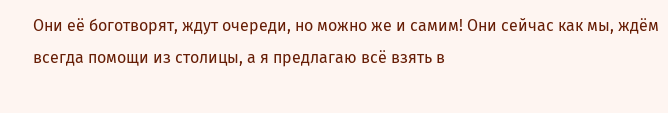Они её боготворят, ждут очереди, но можно же и самим! Они сейчас как мы, ждём всегда помощи из столицы, а я предлагаю всё взять в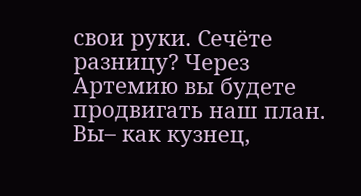свои руки. Сечёте разницу? Через Артемию вы будете продвигать наш план. Вы– как кузнец,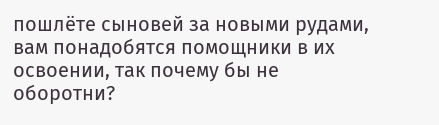пошлёте сыновей за новыми рудами, вам понадобятся помощники в их освоении, так почему бы не оборотни?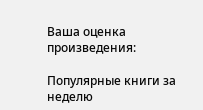Ваша оценка произведения:

Популярные книги за неделю